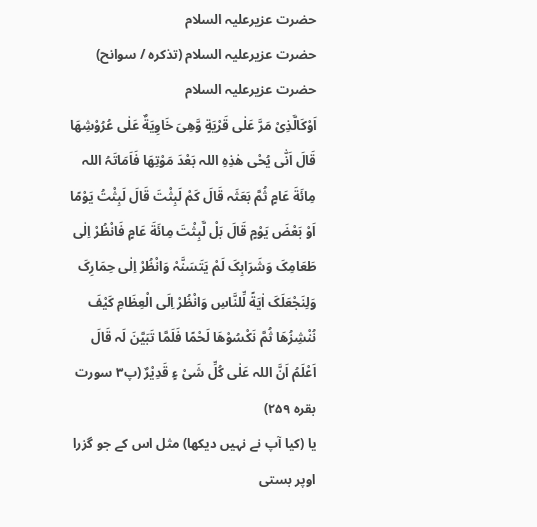حضرت عزیرعلیہ السلام
حضرت عزیرعلیہ السلام (تذکرہ / سوانح)
حضرت عزیرعلیہ السلام
اَوْکَالَّذِیْ مَرَّ عَلٰی قَرْیَةٍ وَّھِیَ خَاوِیَةٌ عَلٰی عُرُوْشِھَا قَالَ اَنّٰی یُحْی ھٰذِہِ اللہ بَعْدَ مَوْتِھَا فَاَمَاتَہُ اللہ مِائَةَ عَامٍ ثُمَّ بَعَثَہ قَالَ کَمْ لَبِثْتَ قَالَ لَبِثْتُ یَوْمًا اَوْ بَعْضَ یَوْمٍ قَالَ بَلْ لَّبِثْتَ مِائَةَ عَامٍ فَانْظُرْ اِلٰی طَعَامِکَ وَشَرَابِکَ لَمْ یَتَسَنَّہْ وَانْظُرْ اِلٰی حِمَارِکَ وَلِنَجْعَلَکَ اٰیَةً لِّلنَّاسِ وَانْظُرْ اِلَی الْعِظَامِ کَیْفَ نُنْشِزُھَا ثُمَّ نَکْسُوْھَا لَحْمًا فَلَمَّا تَبَیَّنَ لَہ قَالَ اَعْلَمُ اَنَّ اللہ عَلٰی کُلِّ شَیْ ءٍ قَدِیْرٌ (پ۳ سورت بقرہ ۲۵۹)
یا (کیا آپ نے نہیں دیکھا) مثل اس کے جو گزرا اوپر بستی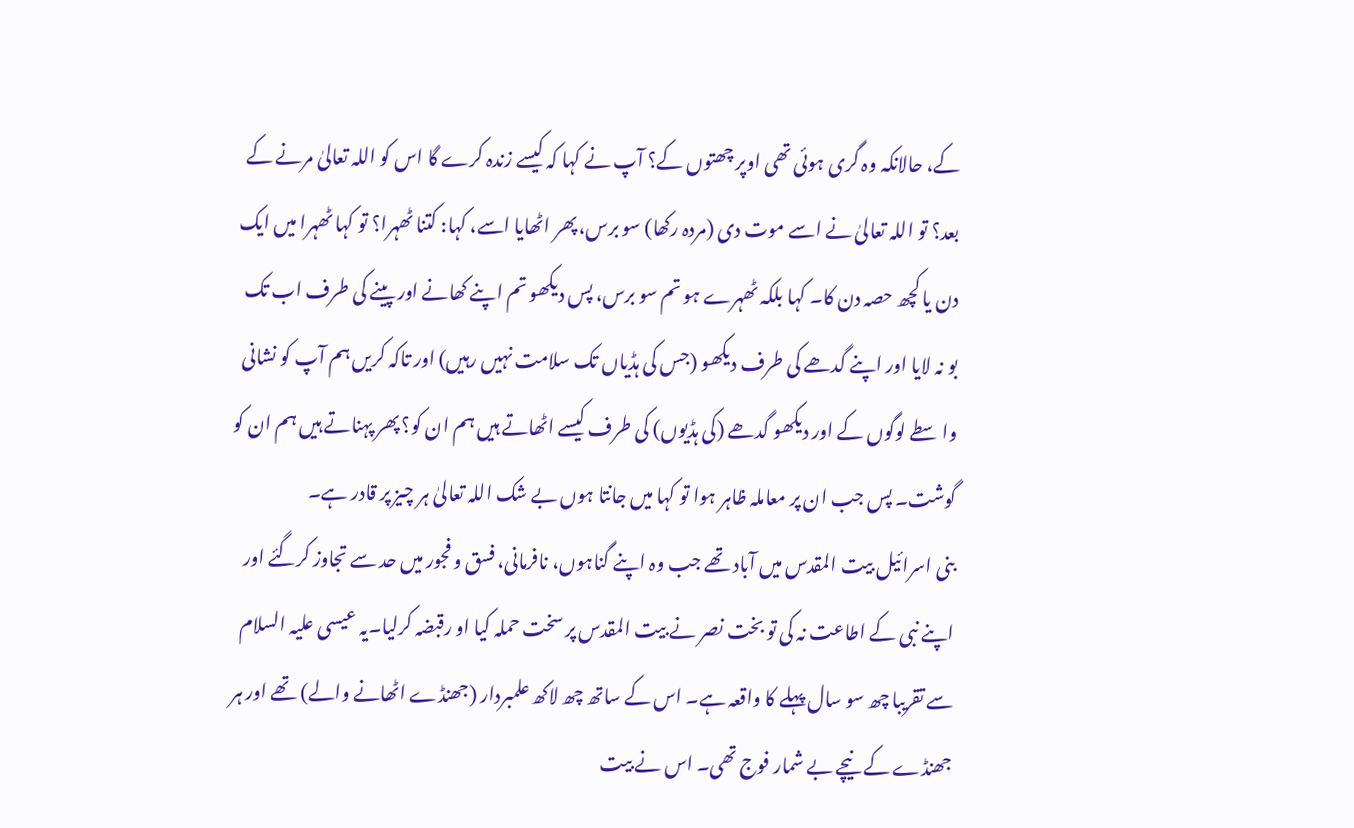کے، حالانکہ وہ گری ہوئی تھی اوپر چھتوں کے؟ آپ نے کہا کہ کیسے زندہ کرے گا اس کو اللہ تعالیٰ مرنے کے بعد؟ تو اللہ تعالیٰ نے اسے موت دی (مردہ رکھا) سو برس، پھر اٹھایا اسے، کہا: کتنا ٹھہرا؟ تو کہا ٹھہرا میں ایک دن یا کچھ حصہ دن کا۔ کہا بلکہ ٹھہرے ہو تم سو برس، پس دیکھو تم اپنے کھانے اور پینے کی طرف اب تک بو نہ لایا اور اپنے گدھے کی طرف دیکھو (جس کی ہڈیاں تک سلامت نہیں رہیں) اور تاکہ کریں ہم آپ کو نشانی واسطے لوگوں کے اور دیکھو گدھے (کی ہڈیوں) کی طرف کیسے اٹھاتے ہیں ہم ان کو؟ پھر پہناتے ہیں ہم ان کو گوشت۔ پس جب ان پر معاملہ ظاہر ہوا تو کہا میں جانتا ہوں بے شک اللہ تعالیٰ ہر چیز پر قادر ہے۔
بنی اسرائیل بیت المقدس میں آباد تھے جب وہ اپنے گناہوں، نافرمانی، فسق و فجور میں حد سے تجاوز کرگئے اور اپنے نبی کے اطاعت نہ کی تو بخت نصر نے بیت المقدس پر سخت حملہ کیا او رقبضہ کرلیا۔یہ عیسی علیہ السلام سے تقریبا چھ سو سال پہلے کا واقعہ ہے۔ اس کے ساتھ چھ لاکھ علمبردار (جھنڈے اٹھانے والے) تھے اور ہر جھنڈے کے نیچے بے شمار فوج تھی۔ اس نے بیت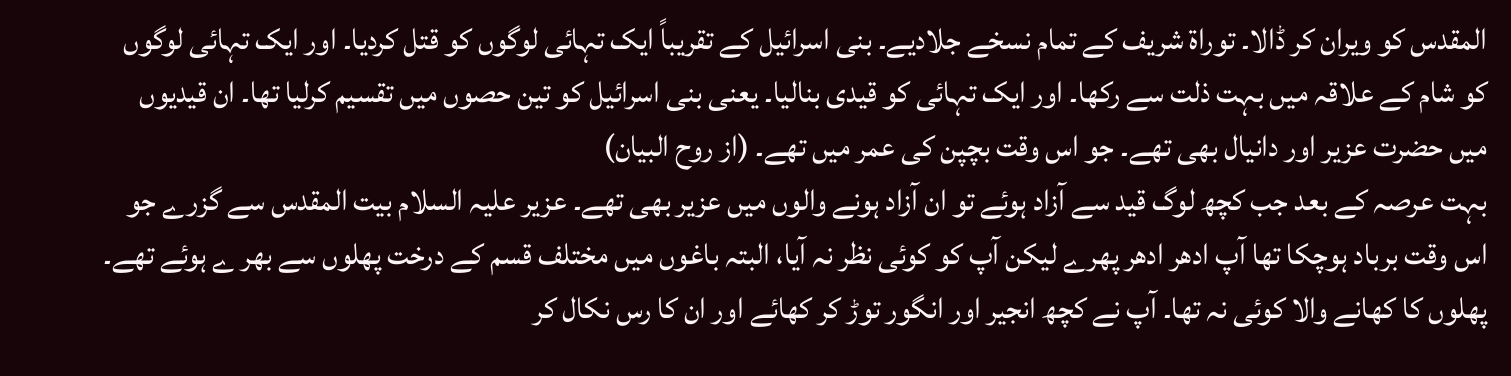المقدس کو ویران کر ڈالا۔ توراۃ شریف کے تمام نسخے جلادیے۔ بنی اسرائیل کے تقریباً ایک تہائی لوگوں کو قتل کردیا۔ اور ایک تہائی لوگوں کو شام کے علاقہ میں بہت ذلت سے رکھا۔ اور ایک تہائی کو قیدی بنالیا۔ یعنی بنی اسرائیل کو تین حصوں میں تقسیم کرلیا تھا۔ ان قیدیوں میں حضرت عزیر اور دانیال بھی تھے۔ جو اس وقت بچپن کی عمر میں تھے۔ (از روح البیان)
بہت عرصہ کے بعد جب کچھ لوگ قید سے آزاد ہوئے تو ان آزاد ہونے والوں میں عزیر بھی تھے۔ عزیر علیہ السلام بیت المقدس سے گزرے جو اس وقت برباد ہوچکا تھا آپ ادھر ادھر پھرے لیکن آپ کو کوئی نظر نہ آیا، البتہ باغوں میں مختلف قسم کے درخت پھلوں سے بھر ے ہوئے تھے۔ پھلوں کا کھانے والا کوئی نہ تھا۔ آپ نے کچھ انجیر اور انگور توڑ کر کھائے اور ان کا رس نکال کر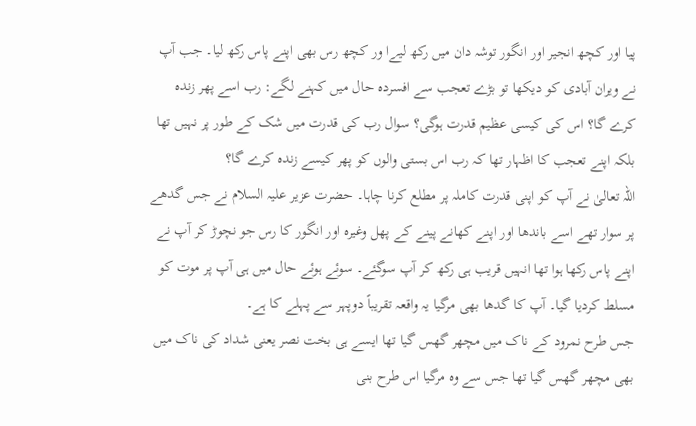پیا اور کچھ انجیر اور انگور توشہ دان میں رکھ لیےا ور کچھ رس بھی اپنے پاس رکھ لیا۔ جب آپ نے ویران آبادی کو دیکھا تو بڑے تعجب سے افسردہ حال میں کہنے لگے: رب اسے پھر زندہ کرے گا؟ اس کی کیسی عظیم قدرت ہوگی؟ سوال رب کی قدرت میں شک کے طور پر نہیں تھا بلکہ اپنے تعجب کا اظہار تھا کہ رب اس بستی والوں کو پھر کیسے زندہ کرے گا؟
اللہ تعالیٰ نے آپ کو اپنی قدرت کاملہ پر مطلع کرنا چاہا۔ حضرت عزیر علیہ السلام نے جس گدھے پر سوار تھے اسے باندھا اور اپنے کھانے پینے کے پھل وغیرہ اور انگور کا رس جو نچوڑ کر آپ نے اپنے پاس رکھا ہوا تھا انہیں قریب ہی رکھ کر آپ سوگئے۔ سوئے ہوئے حال میں ہی آپ پر موت کو مسلط کردیا گیا۔ آپ کا گدھا بھی مرگیا یہ واقعہ تقریباً دوپہر سے پہلے کا ہے۔
جس طرح نمرود کے ناک میں مچھر گھس گیا تھا ایسے ہی بخت نصر یعنی شداد کی ناک میں بھی مچھر گھس گیا تھا جس سے وہ مرگیا اس طرح بنی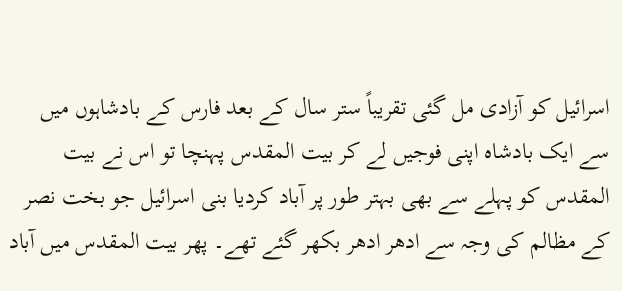اسرائیل کو آزادی مل گئی تقریباً ستر سال کے بعد فارس کے بادشاہوں میں سے ایک بادشاہ اپنی فوجیں لے کر بیت المقدس پہنچا تو اس نے بیت المقدس کو پہلے سے بھی بہتر طور پر آباد کردیا بنی اسرائیل جو بخت نصر کے مظالم کی وجہ سے ادھر ادھر بکھر گئے تھے۔ پھر بیت المقدس میں آباد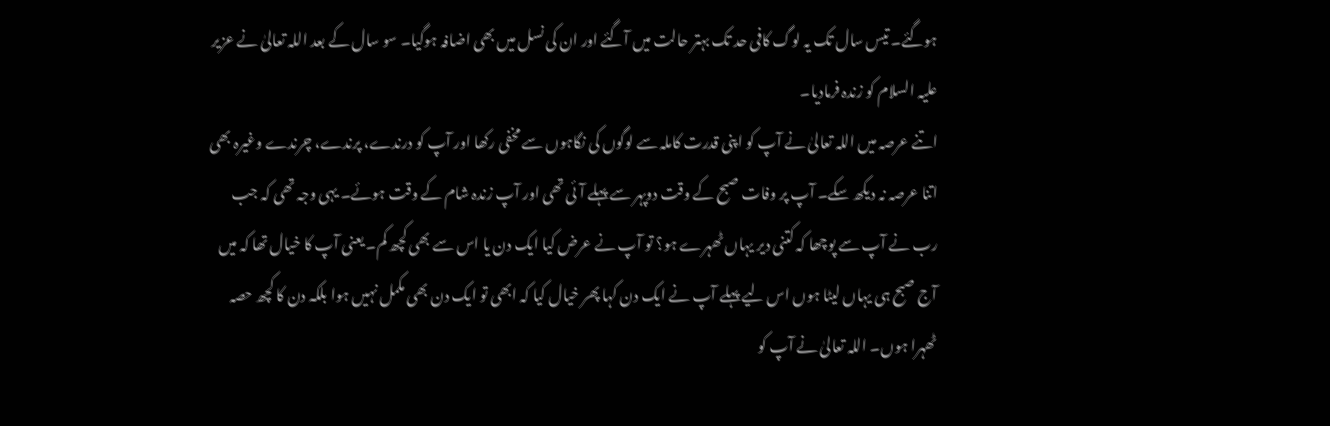ہوگئے۔ تیس سال تک یہ لوگ کافی حد تک بہتر حالت میں آگئے اور ان کی نسل میں بھی اضافہ ہوگیا۔ سو سال کے بعد اللہ تعالیٰ نے عزیر علیہ السلام کو زندہ فرمادیا۔
اتنے عرصہ میں اللہ تعالیٰ نے آپ کو اپنی قدرت کاملہ سے لوگوں کی نگاہوں سے مخفی رکھا اور آپ کو درندے، پرندے، چرندے وغیرہ بھی اتنا عرصہ نہ دیکھ سکے۔ آپ پر وفات صبح کے وقت دوپہر سے پہلے آئی تھی اور آپ زندہ شام کے وقت ہوئے۔ یہی وجہ تھی کہ جب رب نے آپ سے پوچھا کہ کتنی دیر یہاں ٹھہرے ہو؟ تو آپ نے عرض کیا ایک دن یا اس سے بھی کچھ کم۔ یعنی آپ کا خیال تھا کہ میں آج صبح ہی یہاں لیٹا ہوں اس لیے پہلے آپ نے ایک دن کہا پھر خیال کیا کہ ابھی تو ایک دن بھی مکمل نہیں ہوا بلکہ دن کا کچھ حصہ ٹھہرا ہوں۔ اللہ تعالیٰ نے آپ کو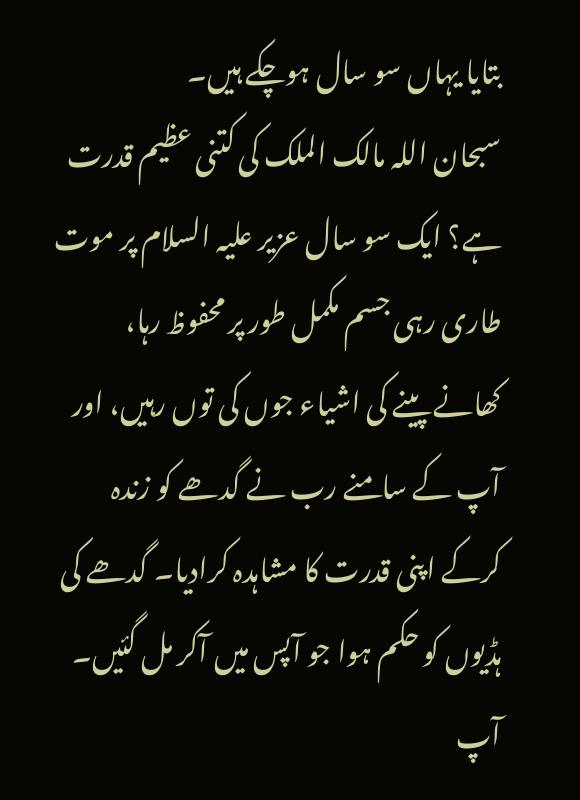بتایا یہاں سو سال ہوچکے ہیں۔
سبحان اللہ مالک الملک کی کتنی عظیم قدرت ہے؟ ایک سو سال عزیر علیہ السلام پر موت طاری رہی جسم مکمل طور پر محفوظ رہا، کھانے پینے کی اشیاء جوں کی توں رہیں، اور آپ کے سامنے رب نے گدھے کو زندہ کرکے اپنی قدرت کا مشاہدہ کرادیا۔ گدھے کی ہڈیوں کو حکم ہوا جو آپس میں آکر مل گئیں۔ آپ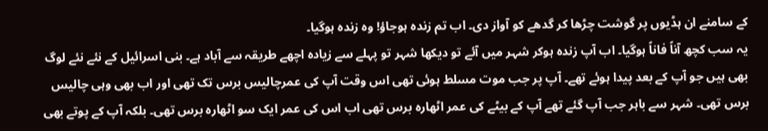کے سامنے ان ہڈیوں پر گوشت چڑھا کر گدھے کو آواز دی۔ اب تم زندہ ہوجاؤ! وہ زندہ ہوگیا۔
یہ سب کچھ آناً فاناً ہوگیا۔ اب آپ زندہ ہوکر شہر میں آئے تو دیکھا شہر تو پہلے سے زیادہ اچھے طریقہ سے آباد ہے۔ بنی اسرائیل کے نئے نئے لوگ بھی ہیں جو آپ کے بعد پیدا ہوئے تھے۔ آپ پر جب موت مسلط ہوئی تھی اس وقت آپ کی عمرچالیس برس تک تھی اور اب بھی وہی چالیس برس تھی۔ شہر سے باہر جب آپ گئے تھے آپ کے بیٹے کی عمر اٹھارہ برس تھی اب اس کی عمر ایک سو اٹھارہ برس تھی۔ بلکہ آپ کے پوتے بھی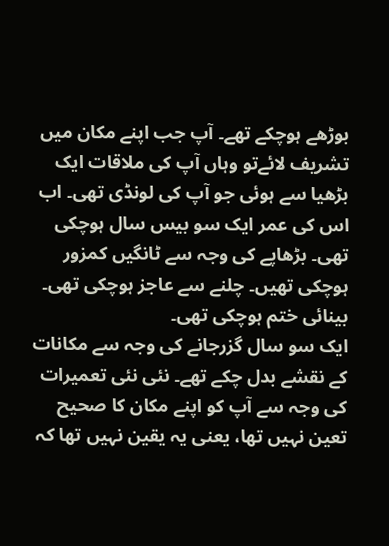بوڑھے ہوچکے تھے۔ آپ جب اپنے مکان میں تشریف لائےتو وہاں آپ کی ملاقات ایک بڑھیا سے ہوئی جو آپ کی لونڈی تھی۔ اب اس کی عمر ایک سو بیس سال ہوچکی تھی۔ بڑھاپے کی وجہ سے ٹانگیں کمزور ہوچکی تھیں۔ چلنے سے عاجز ہوچکی تھی۔ بینائی ختم ہوچکی تھی۔
ایک سو سال گزرجانے کی وجہ سے مکانات کے نقشے بدل چکے تھے۔ نئی نئی تعمیرات کی وجہ سے آپ کو اپنے مکان کا صحیح تعین نہیں تھا، یعنی یہ یقین نہیں تھا کہ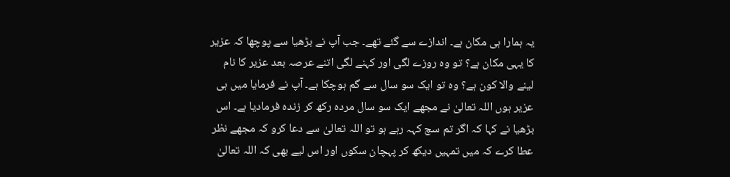یہ ہمارا ہی مکان ہے۔ اندازے سے گئے تھے۔ جب آپ نے بڑھیا سے پوچھا کہ عزیر کا یہی مکان ہے؟ تو وہ روزے لگی اور کہنے لگی اتنے عرصہ بعد عزیر کا نام لینے والا کون ہے؟ وہ تو ایک سو سال سے گم ہوچکا ہے۔ آپ نے فرمایا میں ہی عزیر ہوں اللہ تعالیٰ نے مجھے ایک سو سال مردہ رکھ کر زندہ فرمادیا ہے۔ اس بڑھیا نے کہا کہ اگر تم سچ کہہ رہے ہو تو اللہ تعالیٰ سے دعا کرو کہ مجھے نظر عطا کرے کہ میں تمہیں دیکھ کر پہچان سکوں اور اس لیے بھی کہ اللہ تعالیٰ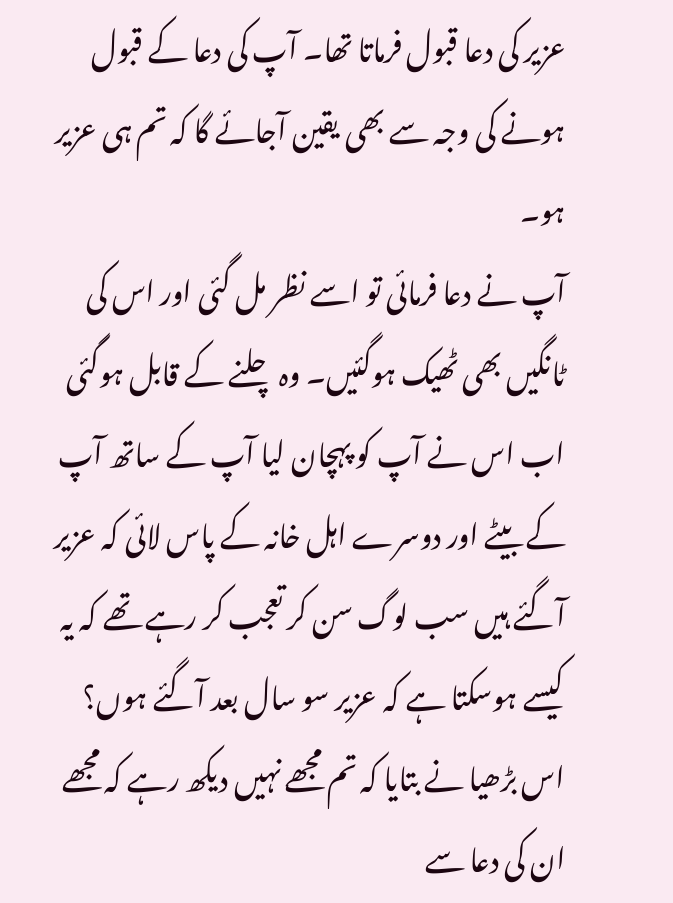عزیر کی دعا قبول فرماتا تھا۔ آپ کی دعا کے قبول ہونے کی وجہ سے بھی یقین آجائے گا کہ تم ہی عزیر ہو۔
آپ نے دعا فرمائی تو اسے نظر مل گئی اور اس کی ٹانگیں بھی ٹھیک ہوگئیں۔ وہ چلنے کے قابل ہوگئی اب اس نے آپ کو پہچان لیا آپ کے ساتھ آپ کے بیٹے اور دوسرے اہل خانہ کے پاس لائی کہ عزیر آگئے ہیں سب لوگ سن کر تعجب کر رہے تھے کہ یہ کیسے ہوسکتا ہے کہ عزیر سو سال بعد آگئے ہوں؟ اس بڑھیا نے بتایا کہ تم مجھے نہیں دیکھ رہے کہ مجھے ان کی دعا سے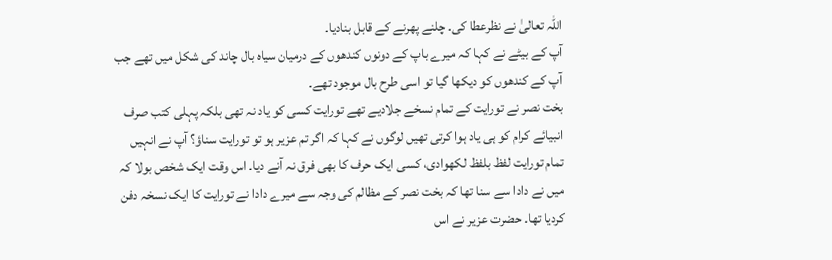اللہ تعالیٰ نے نظرعطا کی۔ چلنے پھرنے کے قابل بنادیا۔
آپ کے بیٹے نے کہا کہ میرے باپ کے دونوں کندھوں کے درمیان سیاہ بال چاند کی شکل میں تھے جب آپ کے کندھوں کو دیکھا گیا تو اسی طرح بال موجود تھے۔
بخت نصر نے تورایت کے تمام نسخے جلادیے تھے تورایت کسی کو یاد نہ تھی بلکہ پہلی کتب صرف انبیائے کرام کو ہی یاد ہوا کرتی تھیں لوگوں نے کہا کہ اگر تم عزیر ہو تو تورایت سناؤ؟ آپ نے انہیں تمام تورایت لفظ بلفظ لکھوادی، کسی ایک حرف کا بھی فرق نہ آنے دیا۔ اس وقت ایک شخص بولا کہ میں نے دادا سے سنا تھا کہ بخت نصر کے مظالم کی وجہ سے میرے دادا نے تورایت کا ایک نسخہ دفن کردیا تھا۔ حضرت عزیر نے اس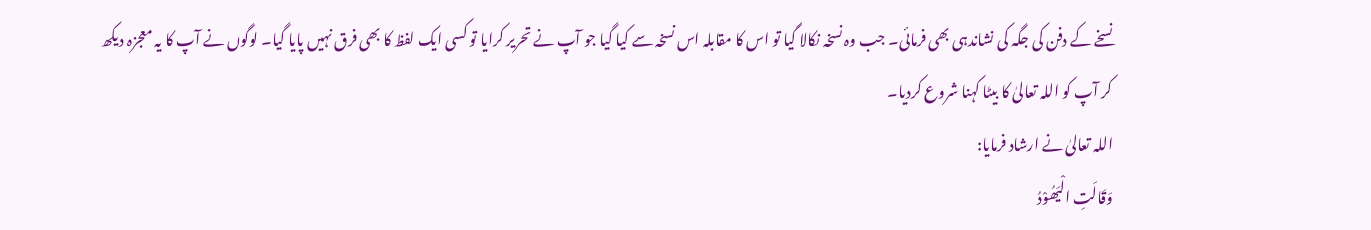نسخے کے دفن کی جگہ کی نشاندہی بھی فرمائی۔ جب وہ نسخہ نکالا گیا تو اس کا مقابلہ اس نسخہ سے کیا گیا جو آپ نے تحریر کرایا تو کسی ایک لفظ کا بھی فرق نہیں پایا گیا۔ لوگوں نے آپ کا یہ معجزہ دیکھ کر آپ کو اللہ تعالیٰ کا بیٹا کہنا شروع کردیا۔
اللہ تعالیٰ نے ارشاد فرمایا:
وَقَالَتِ الْیَھُوْدُ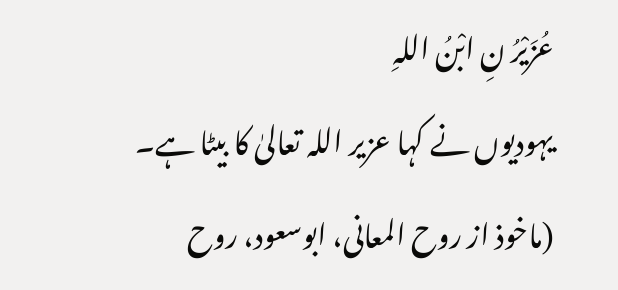عُزَیْرُ نِ ابْنُ اللہِ
یہودیوں نے کہا عزیر اللہ تعالیٰ کا بیٹا ہے۔
(ماخوذ از روح المعانی، ابوسعود، روح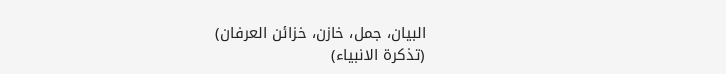البیان، جمل، خازن، خزائن العرفان)
(تذکرۃ الانبیاء)